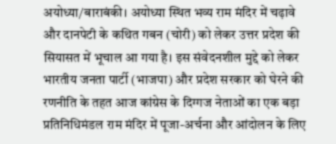अयोध्या/बाराबंकी। अयोध्या स्थित भव्य राम मंदिर में चढ़ावे और दानपेटी के कथित गबन (चोरी) को लेकर उत्तर प्रदेश की सियासत में भूचाल आ गया है। इस संवेदनशील मुद्दे को लेकर भारतीय जनता पार्टी (भाजपा) और प्रदेश सरकार को घेरने की रणनीति के तहत आज कांग्रेस के दिग्गज नेताओं का एक बड़ा प्रतिनिधिमंडल राम मंदिर में पूजा-अर्चना और आंदोलन के लिए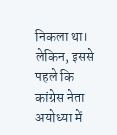निकला था। लेकिन, इससे पहले कि कांग्रेस नेता अयोध्या में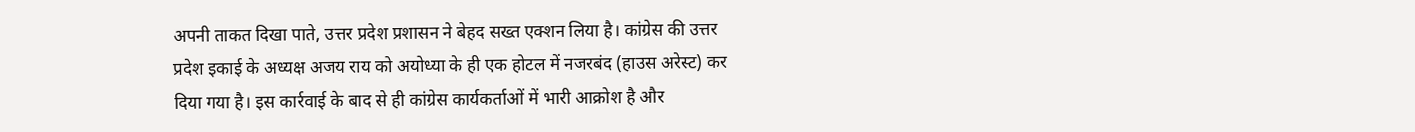अपनी ताकत दिखा पाते, उत्तर प्रदेश प्रशासन ने बेहद सख्त एक्शन लिया है। कांग्रेस की उत्तर प्रदेश इकाई के अध्यक्ष अजय राय को अयोध्या के ही एक होटल में नजरबंद (हाउस अरेस्ट) कर दिया गया है। इस कार्रवाई के बाद से ही कांग्रेस कार्यकर्ताओं में भारी आक्रोश है और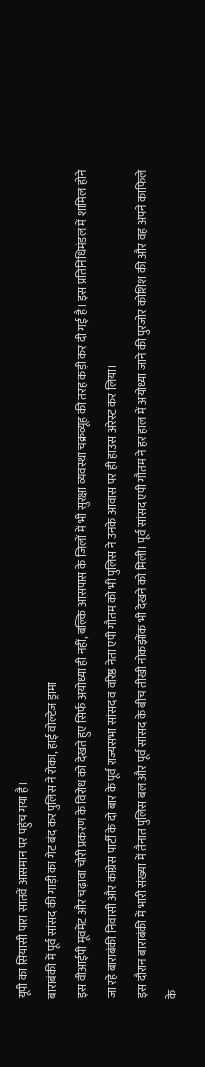यूपी का सियासी पारा सातवें आसमान पर पहुंच गया है।
बाराबंकी में पूर्व सांसद की गाड़ी का गेट बंद कर पुलिस ने रोका, हाई वोल्टेज ड्रामा
इस वीआईपी मूवमेंट और चढ़ावा चोरी प्रकरण के विरोध को देखते हुए सिर्फ अयोध्या ही नहीं, बल्कि आसपास के जिलों में भी सुरक्षा व्यवस्था चक्रव्यूह की तरह कड़ी कर दी गई है। इस प्रतिनिधिमंडल में शामिल होने जा रहे बाराबंकी निवासी और कांग्रेस पार्टी के दो बार के पूर्व राज्यसभा सांसद व वरिष्ठ नेता एपी गौतम को भी पुलिस ने उनके आवास पर ही हाउस अरेस्ट कर लिया।
इस दौरान बाराबंकी में भारी संख्या में तैनात पुलिस बल और पूर्व सांसद के बीच तीखी नोकझोंक भी देखने को मिली। पूर्व सांसद एपी गौतम ने हर हाल में अयोध्या जाने की पुरजोर कोशिश की और वह अपने काफिले के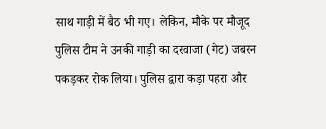साथ गाड़ी में बैठ भी गए। लेकिन, मौके पर मौजूद पुलिस टीम ने उनकी गाड़ी का दरवाजा (गेट) जबरन पकड़कर रोक लिया। पुलिस द्वारा कड़ा पहरा और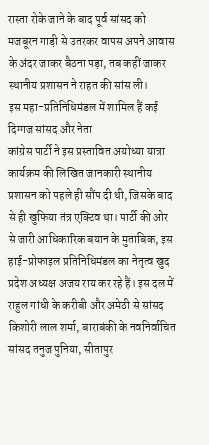रास्ता रोके जाने के बाद पूर्व सांसद को मजबूरन गाड़ी से उतरकर वापस अपने आवास के अंदर जाकर बैठना पड़ा, तब कहीं जाकर स्थानीय प्रशासन ने राहत की सांस ली।
इस महा-प्रतिनिधिमंडल में शामिल हैं कई दिग्गज सांसद और नेता
कांग्रेस पार्टी ने इस प्रस्तावित अयोध्या यात्रा कार्यक्रम की लिखित जानकारी स्थानीय प्रशासन को पहले ही सौंप दी थी, जिसके बाद से ही खुफिया तंत्र एक्टिव था। पार्टी की ओर से जारी आधिकारिक बयान के मुताबिक, इस हाई-प्रोफाइल प्रतिनिधिमंडल का नेतृत्व खुद प्रदेश अध्यक्ष अजय राय कर रहे हैं। इस दल में राहुल गांधी के करीबी और अमेठी से सांसद किशोरी लाल शर्मा, बाराबंकी के नवनिर्वाचित सांसद तनुज पुनिया, सीतापुर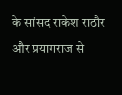के सांसद राकेश राठौर और प्रयागराज से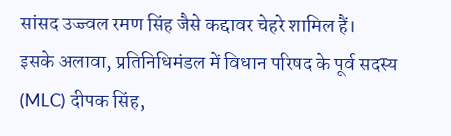सांसद उज्ज्वल रमण सिंह जैसे कद्दावर चेहरे शामिल हैं।
इसके अलावा, प्रतिनिधिमंडल में विधान परिषद के पूर्व सदस्य (MLC) दीपक सिंह,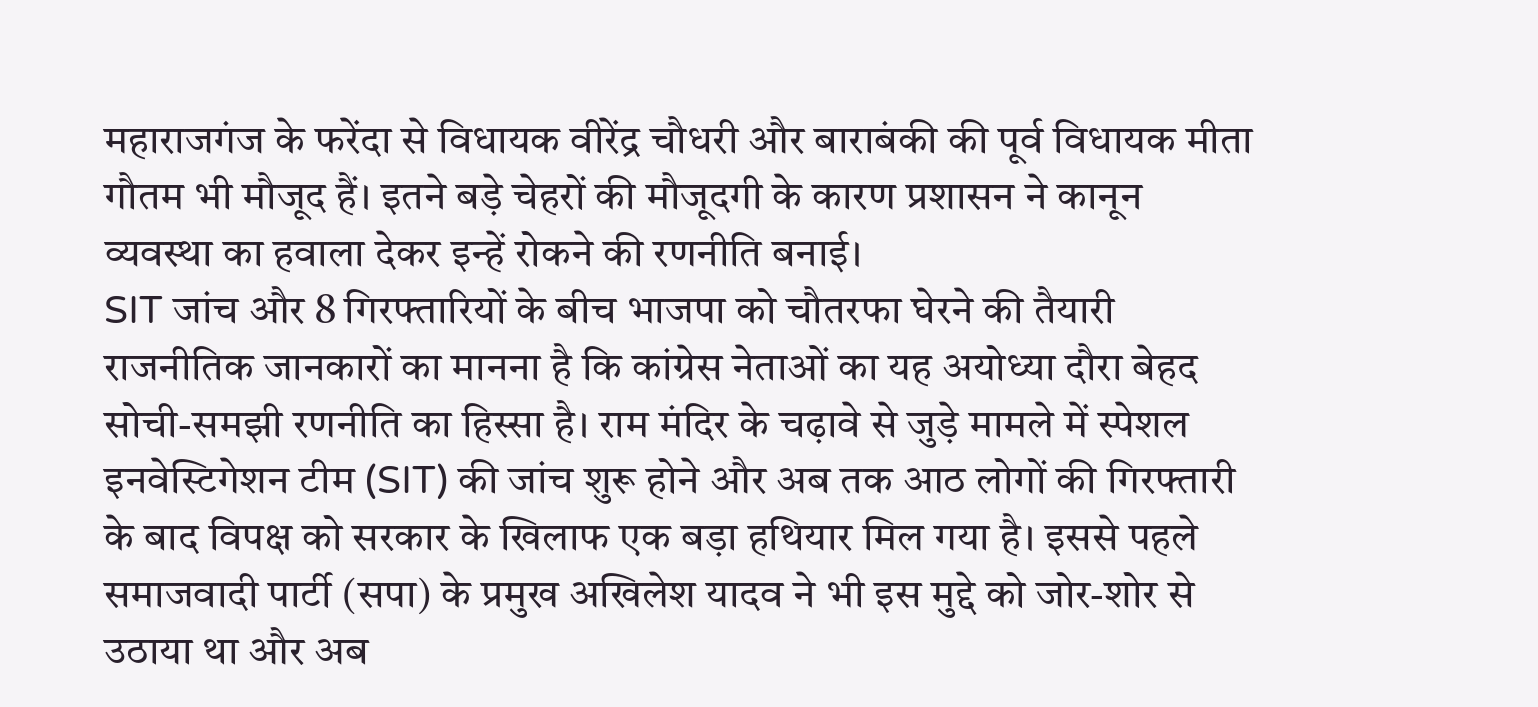महाराजगंज के फरेंदा से विधायक वीरेंद्र चौधरी और बाराबंकी की पूर्व विधायक मीता गौतम भी मौजूद हैं। इतने बड़े चेहरों की मौजूदगी के कारण प्रशासन ने कानून व्यवस्था का हवाला देकर इन्हें रोकने की रणनीति बनाई।
SIT जांच और 8 गिरफ्तारियों के बीच भाजपा को चौतरफा घेरने की तैयारी
राजनीतिक जानकारों का मानना है कि कांग्रेस नेताओं का यह अयोध्या दौरा बेहद सोची-समझी रणनीति का हिस्सा है। राम मंदिर के चढ़ावे से जुड़े मामले में स्पेशल इनवेस्टिगेशन टीम (SIT) की जांच शुरू होने और अब तक आठ लोगों की गिरफ्तारी के बाद विपक्ष को सरकार के खिलाफ एक बड़ा हथियार मिल गया है। इससे पहले समाजवादी पार्टी (सपा) के प्रमुख अखिलेश यादव ने भी इस मुद्दे को जोर-शोर से उठाया था और अब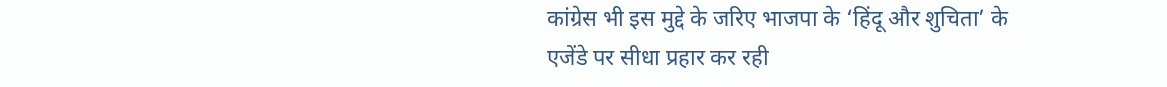कांग्रेस भी इस मुद्दे के जरिए भाजपा के ‘हिंदू और शुचिता’ के एजेंडे पर सीधा प्रहार कर रही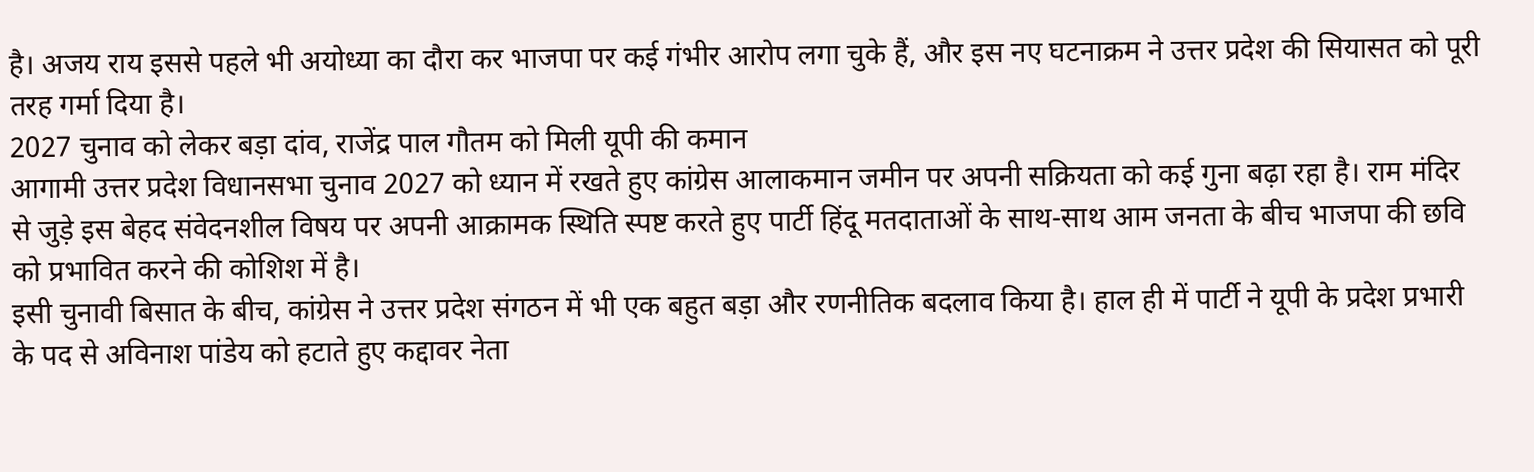है। अजय राय इससे पहले भी अयोध्या का दौरा कर भाजपा पर कई गंभीर आरोप लगा चुके हैं, और इस नए घटनाक्रम ने उत्तर प्रदेश की सियासत को पूरी तरह गर्मा दिया है।
2027 चुनाव को लेकर बड़ा दांव, राजेंद्र पाल गौतम को मिली यूपी की कमान
आगामी उत्तर प्रदेश विधानसभा चुनाव 2027 को ध्यान में रखते हुए कांग्रेस आलाकमान जमीन पर अपनी सक्रियता को कई गुना बढ़ा रहा है। राम मंदिर से जुड़े इस बेहद संवेदनशील विषय पर अपनी आक्रामक स्थिति स्पष्ट करते हुए पार्टी हिंदू मतदाताओं के साथ-साथ आम जनता के बीच भाजपा की छवि को प्रभावित करने की कोशिश में है।
इसी चुनावी बिसात के बीच, कांग्रेस ने उत्तर प्रदेश संगठन में भी एक बहुत बड़ा और रणनीतिक बदलाव किया है। हाल ही में पार्टी ने यूपी के प्रदेश प्रभारी के पद से अविनाश पांडेय को हटाते हुए कद्दावर नेता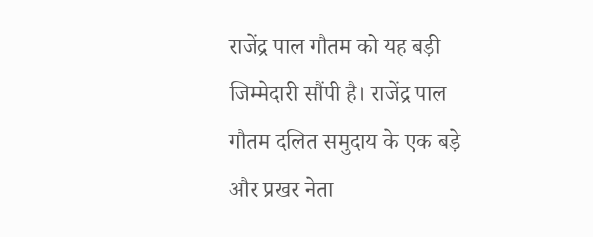राजेंद्र पाल गौतम को यह बड़ी जिम्मेदारी सौंपी है। राजेंद्र पाल गौतम दलित समुदाय के एक बड़े और प्रखर नेता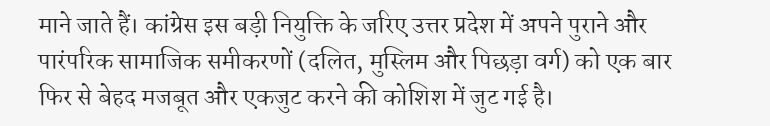माने जाते हैं। कांग्रेस इस बड़ी नियुक्ति के जरिए उत्तर प्रदेश में अपने पुराने और पारंपरिक सामाजिक समीकरणों (दलित, मुस्लिम और पिछड़ा वर्ग) को एक बार फिर से बेहद मजबूत और एकजुट करने की कोशिश में जुट गई है।